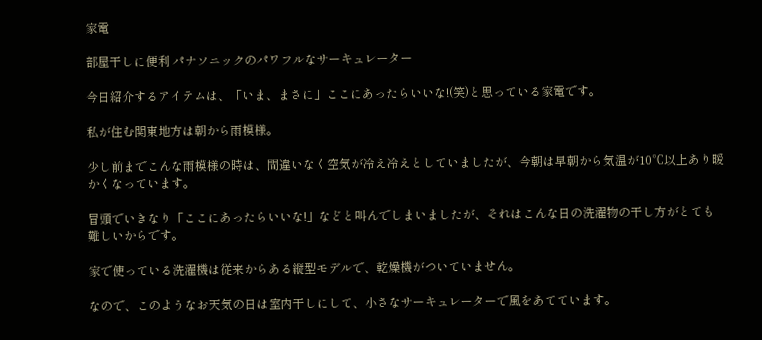家電

部屋干しに便利 パナソニックのパワフルなサーキュレーター

今日紹介するアイテムは、「いま、まさに」ここにあったらいいな!(笑)と思っている家電です。

私が住む関東地方は朝から雨模様。

少し前までこんな雨模様の時は、間違いなく空気が冷え冷えとしていましたが、今朝は早朝から気温が10℃以上あり暖かくなっています。

冒頭でいきなり「ここにあったらいいな!」などと叫んでしまいましたが、それはこんな日の洗濯物の干し方がとても難しいからです。

家で使っている洗濯機は従来からある縦型モデルで、乾燥機がついていません。

なので、このようなお天気の日は室内干しにして、小さなサーキュレーターで風をあてています。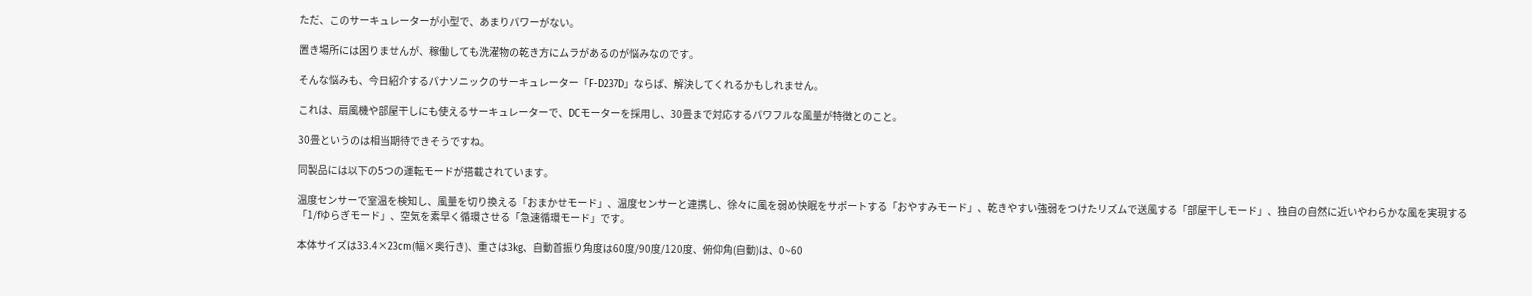ただ、このサーキュレーターが小型で、あまりパワーがない。

置き場所には困りませんが、稼働しても洗濯物の乾き方にムラがあるのが悩みなのです。

そんな悩みも、今日紹介するパナソニックのサーキュレーター「F-D237D」ならば、解決してくれるかもしれません。

これは、扇風機や部屋干しにも使えるサーキュレーターで、DCモーターを採用し、30畳まで対応するパワフルな風量が特徴とのこと。

30畳というのは相当期待できそうですね。

同製品には以下の5つの運転モードが搭載されています。

温度センサーで室温を検知し、風量を切り換える「おまかせモード」、温度センサーと連携し、徐々に風を弱め快眠をサポートする「おやすみモード」、乾きやすい強弱をつけたリズムで送風する「部屋干しモード」、独自の自然に近いやわらかな風を実現する「1/fゆらぎモード」、空気を素早く循環させる「急速循環モード」です。

本体サイズは33.4×23cm(幅×奥行き)、重さは3kg、自動首振り角度は60度/90度/120度、俯仰角(自動)は、0~60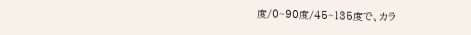度/0~90度/45~135度で、カラ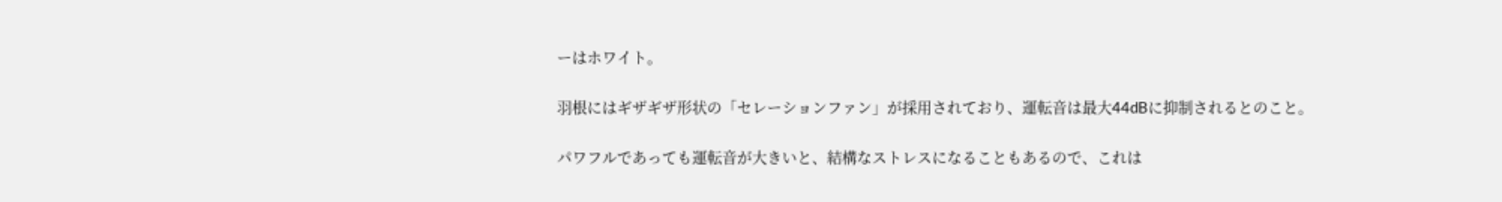ーはホワイト。

羽根にはギザギザ形状の「セレーションファン」が採用されており、運転音は最大44dBに抑制されるとのこと。

パワフルであっても運転音が大きいと、結構なストレスになることもあるので、これは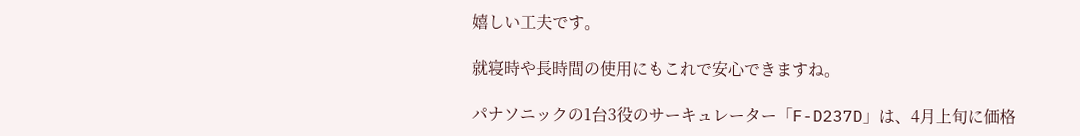嬉しい工夫です。

就寝時や長時間の使用にもこれで安心できますね。

パナソニックの1台3役のサーキュレーター「F-D237D」は、4月上旬に価格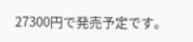27300円で発売予定です。